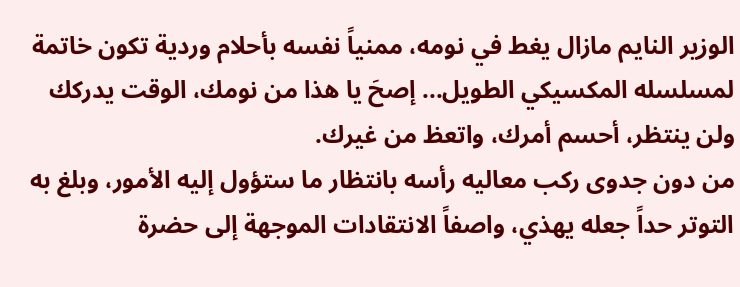الوزير النايم مازال يغط في نومه، ممنياً نفسه بأحلام وردية تكون خاتمة لمسلسله المكسيكي الطويل... إصحَ يا هذا من نومك، الوقت يدركك ولن ينتظر، أحسم أمرك، واتعظ من غيرك.
من دون جدوى ركب معاليه رأسه بانتظار ما ستؤول إليه الأمور، وبلغ به التوتر حداً جعله يهذي، واصفاً الانتقادات الموجهة إلى حضرة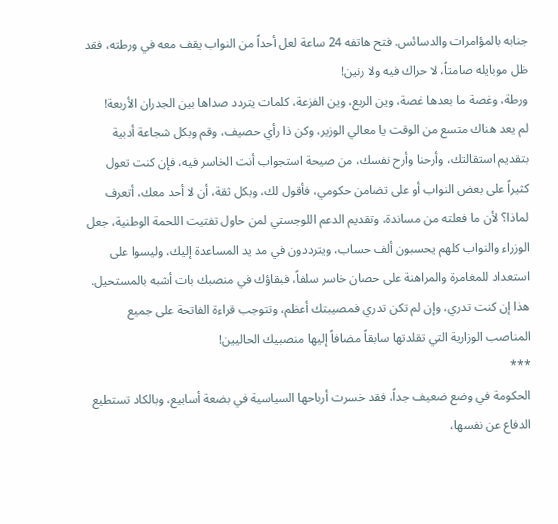جنابه بالمؤامرات والدسائس. فتح هاتفه 24 ساعة لعل أحداً من النواب يقف معه في ورطته، فقد ظل موبايله صامتاً، لا حراك فيه ولا رنين!
ورطة، وغصة ما بعدها غصة، وين الربع، وين الفزعة، كلمات يتردد صداها بين الجدران الأربعة!
لم يعد هناك متسع من الوقت يا معالي الوزير، وكن ذا رأي حصيف، وقم وبكل شجاعة أدبية بتقديم استقالتك، وأرحنا وأرح نفسك، من صيحة استجواب أنت الخاسر فيه، فإن كنت تعول كثيراً على بعض النواب أو على تضامن حكومي، فأقول لك، وبكل ثقة، أن لا أحد معك، أتعرف لماذا؟ لأن ما فعلته من مساندة، وتقديم الدعم اللوجستي لمن حاول تفتيت اللحمة الوطنية، جعل الوزراء والنواب كلهم يحسبون ألف حساب، ويترددون في مد يد المساعدة إليك، وليسوا على استعداد للمغامرة والمراهنة على حصان خاسر سلفاً، فبقاؤك في منصبك بات أشبه بالمستحيل. هذا إن كنت تدري، وإن لم تكن تدري فمصيبتك أعظم، وتتوجب قراءة الفاتحة على جميع المناصب الوزارية التي تقلدتها سابقاً مضافاً إليها منصبيك الحاليين!
***
الحكومة في وضع ضعيف جداً، فقد خسرت أرباحها السياسية في بضعة أسابيع، وبالكاد تستطيع الدفاع عن نفسها،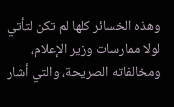وهذه الخسائر كلها لم تكن لتأتي لولا ممارسات وزير الإعلام، ومخالفاته الصريحة، والتي أشار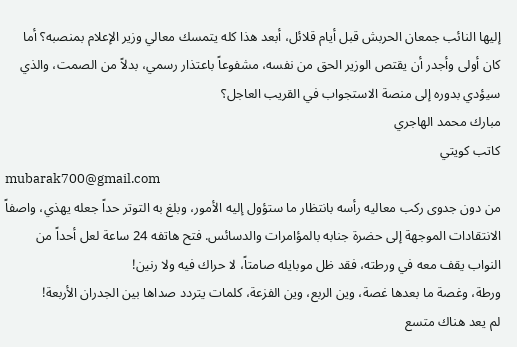إليها النائب جمعان الحربش قبل أيام قلائل، أبعد هذا كله يتمسك معالي وزير الإعلام بمنصبه؟ أما كان أولى وأجدر أن يقتص الوزير الحق من نفسه، مشفوعاً باعتذار رسمي، بدلاً من الصمت، والذي سيؤدي بدوره إلى منصة الاستجواب في القريب العاجل؟
مبارك محمد الهاجري
كاتب كويتي
mubarak700@gmail.com
من دون جدوى ركب معاليه رأسه بانتظار ما ستؤول إليه الأمور، وبلغ به التوتر حداً جعله يهذي، واصفاً الانتقادات الموجهة إلى حضرة جنابه بالمؤامرات والدسائس. فتح هاتفه 24 ساعة لعل أحداً من النواب يقف معه في ورطته، فقد ظل موبايله صامتاً، لا حراك فيه ولا رنين!
ورطة، وغصة ما بعدها غصة، وين الربع، وين الفزعة، كلمات يتردد صداها بين الجدران الأربعة!
لم يعد هناك متسع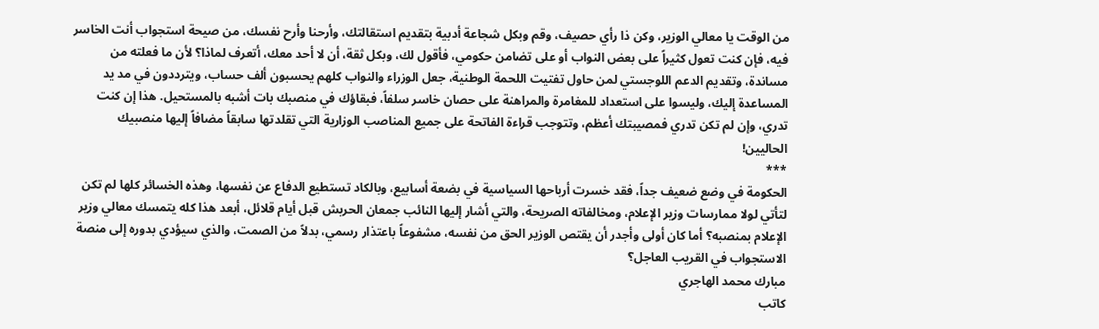من الوقت يا معالي الوزير، وكن ذا رأي حصيف، وقم وبكل شجاعة أدبية بتقديم استقالتك، وأرحنا وأرح نفسك، من صيحة استجواب أنت الخاسر فيه، فإن كنت تعول كثيراً على بعض النواب أو على تضامن حكومي، فأقول لك، وبكل ثقة، أن لا أحد معك، أتعرف لماذا؟ لأن ما فعلته من مساندة، وتقديم الدعم اللوجستي لمن حاول تفتيت اللحمة الوطنية، جعل الوزراء والنواب كلهم يحسبون ألف حساب، ويترددون في مد يد المساعدة إليك، وليسوا على استعداد للمغامرة والمراهنة على حصان خاسر سلفاً، فبقاؤك في منصبك بات أشبه بالمستحيل. هذا إن كنت تدري، وإن لم تكن تدري فمصيبتك أعظم، وتتوجب قراءة الفاتحة على جميع المناصب الوزارية التي تقلدتها سابقاً مضافاً إليها منصبيك الحاليين!
***
الحكومة في وضع ضعيف جداً، فقد خسرت أرباحها السياسية في بضعة أسابيع، وبالكاد تستطيع الدفاع عن نفسها، وهذه الخسائر كلها لم تكن لتأتي لولا ممارسات وزير الإعلام، ومخالفاته الصريحة، والتي أشار إليها النائب جمعان الحربش قبل أيام قلائل، أبعد هذا كله يتمسك معالي وزير الإعلام بمنصبه؟ أما كان أولى وأجدر أن يقتص الوزير الحق من نفسه، مشفوعاً باعتذار رسمي، بدلاً من الصمت، والذي سيؤدي بدوره إلى منصة الاستجواب في القريب العاجل؟
مبارك محمد الهاجري
كاتب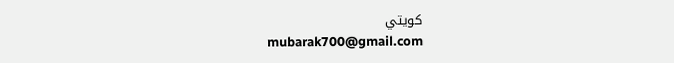كويتي
mubarak700@gmail.com